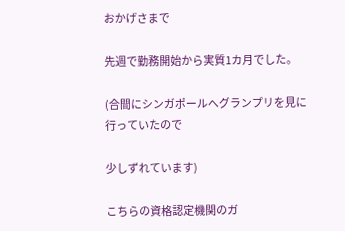おかげさまで

先週で勤務開始から実質1カ月でした。

(合間にシンガポールへグランプリを見に行っていたので

少しずれています)

こちらの資格認定機関のガ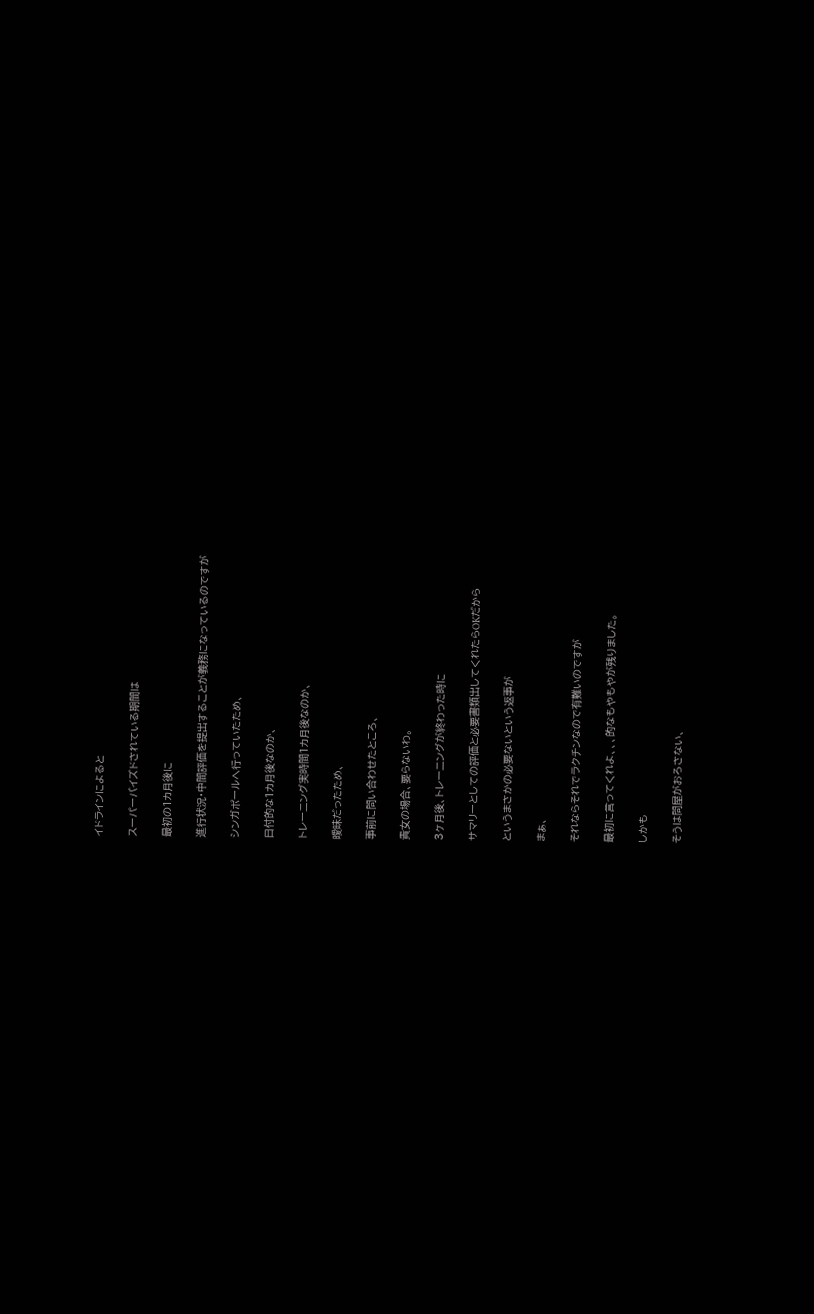イドラインによると

スーパーバイズドされている期間は

最初の1カ月後に

進行状況・中間評価を提出することが義務になっているのですが

シンガポールへ行っていたため、

日付的な1カ月後なのか、

トレーニング実時間1カ月後なのか、

曖昧だったため、

事前に問い合わせたところ、

貴女の場合、要らないわ。

3ヶ月後、トレーニングが終わった時に

サマリーとしての評価と必要書類出してくれたらOKだから

というまさかの必要ないという返事が

まぁ、

それならそれでラクチンなので有難いのですが

最初に言ってくれよ、、、的なもやもやが残りました。

しかも

そうは問屋がおろさない、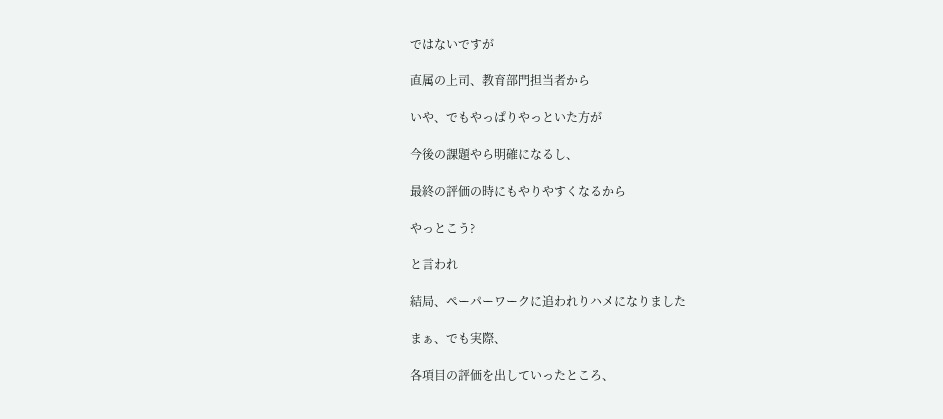ではないですが

直属の上司、教育部門担当者から

いや、でもやっぱりやっといた方が

今後の課題やら明確になるし、

最終の評価の時にもやりやすくなるから

やっとこう?

と言われ

結局、ペーパーワークに追われりハメになりました

まぁ、でも実際、

各項目の評価を出していったところ、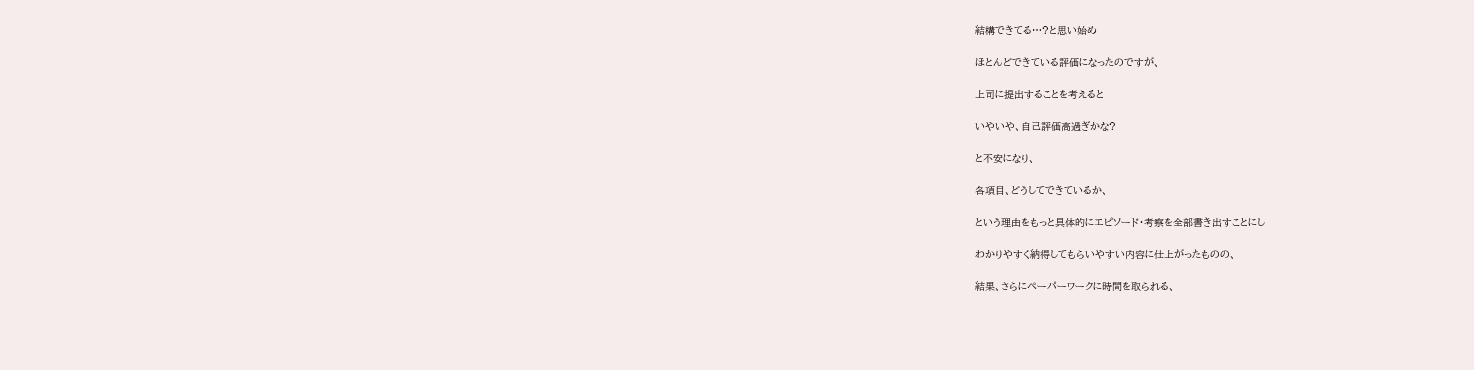結構できてる…?と思い始め

ほとんどできている評価になったのですが、

上司に提出することを考えると

いやいや、自己評価高過ぎかな?

と不安になり、

各項目、どうしてできているか、

という理由をもっと具体的にエピソード・考察を全部書き出すことにし

わかりやすく納得してもらいやすい内容に仕上がったものの、

結果、さらにペーパーワークに時間を取られる、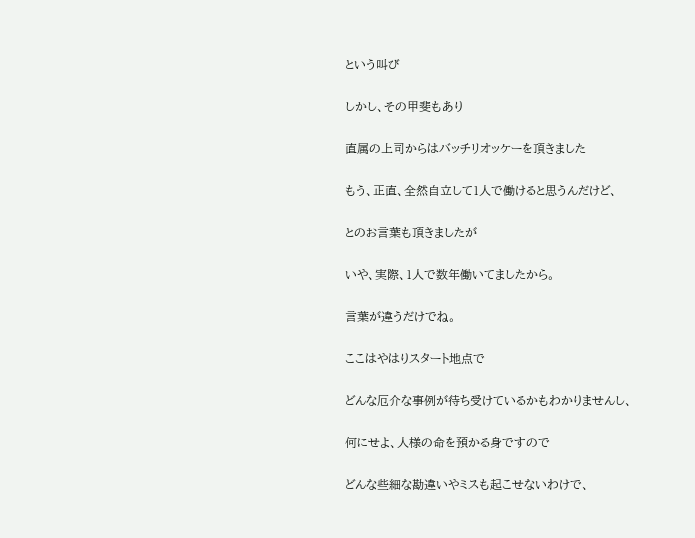という叫び

しかし、その甲斐もあり

直属の上司からはバッチリオッケーを頂きました

もう、正直、全然自立して1人で働けると思うんだけど、

とのお言葉も頂きましたが

いや、実際、1人で数年働いてましたから。

言葉が違うだけでね。

ここはやはりスタート地点で

どんな厄介な事例が待ち受けているかもわかりませんし、

何にせよ、人様の命を預かる身ですので

どんな些細な勘違いやミスも起こせないわけで、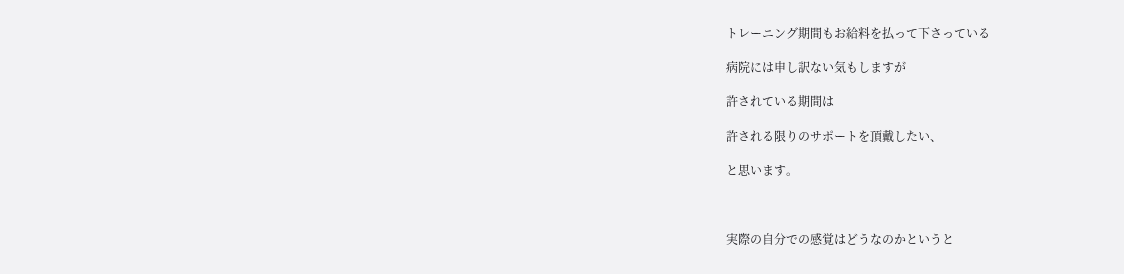トレーニング期間もお給料を払って下さっている

病院には申し訳ない気もしますが

許されている期間は

許される限りのサポートを頂戴したい、

と思います。



実際の自分での感覚はどうなのかというと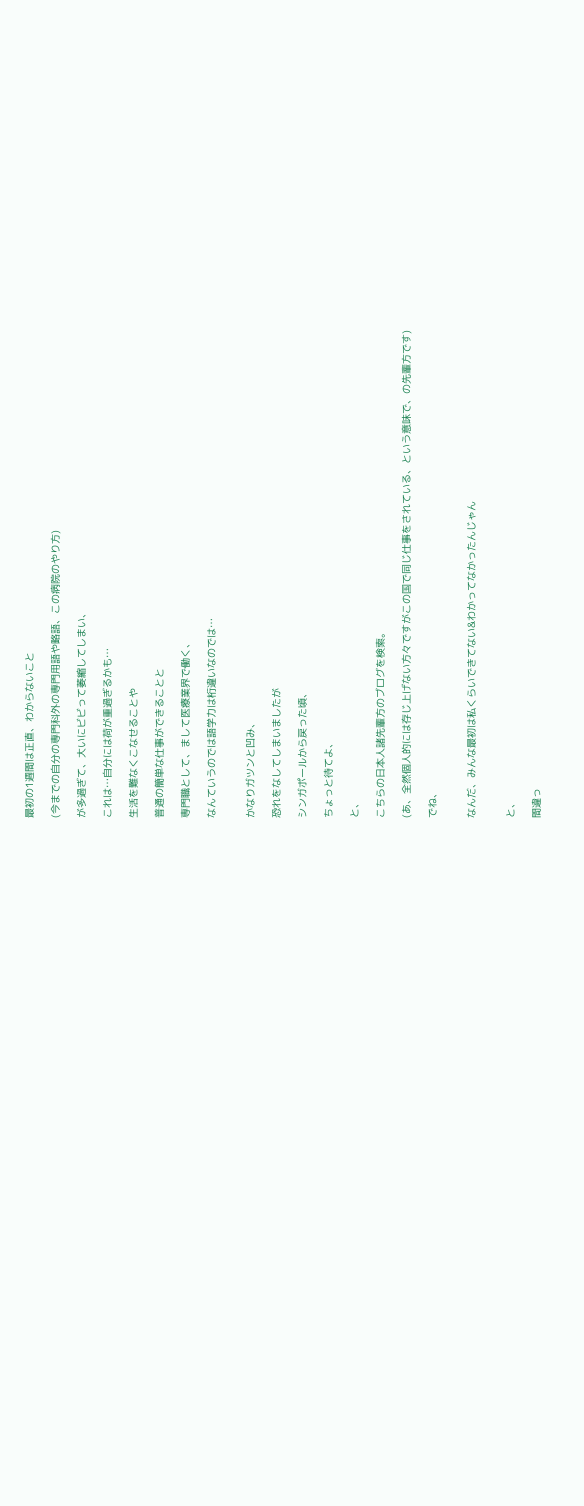最初の1週間は正直、わからないこと

(今までの自分の専門科外の専門用語や略語、この病院のやり方)

が多過ぎて、大いにビビって萎縮してしまい、

これは…自分には荷が重過ぎるかも…

生活を難なくこなせることや

普通の簡単な仕事ができることと

専門職として、まして医療業界で働く、

なんていうのでは語学力は桁違いなのでは…


かなりガツンと凹み、

恐れをなしてしまいましたが

シンガポールから戻った頃、

ちょっと待てよ、

と、

こちらの日本人諸先輩方のブログを検索。

(あ、全然個人的には存じ上げない方々ですがこの国で同じ仕事をされている、という意味で、の先輩方です)

でね、


なんだ、みんな最初は私くらいできてない&わかってなかったんじゃん


と、

間違っ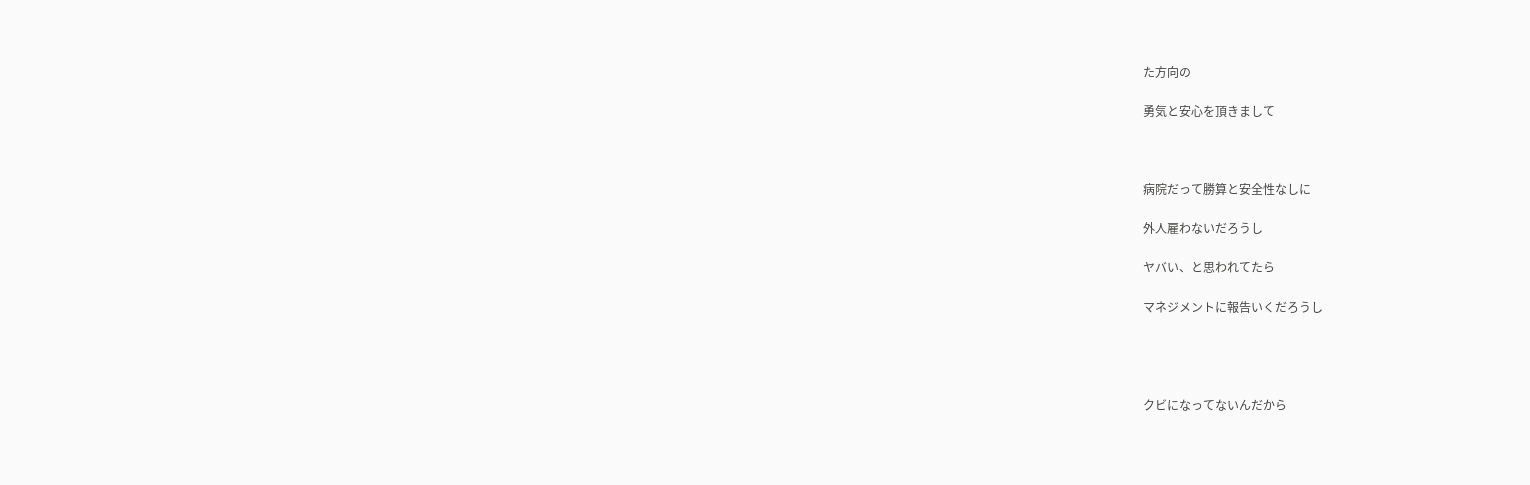た方向の

勇気と安心を頂きまして



病院だって勝算と安全性なしに

外人雇わないだろうし

ヤバい、と思われてたら

マネジメントに報告いくだろうし




クビになってないんだから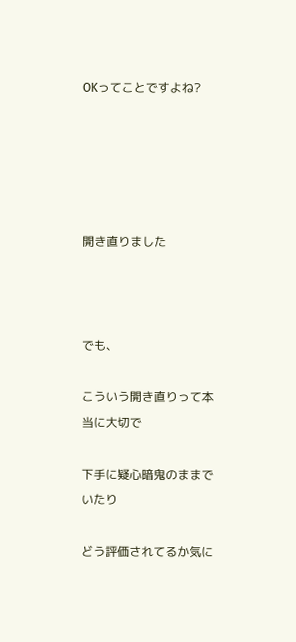OKってことですよね?





開き直りました



でも、

こういう開き直りって本当に大切で

下手に疑心暗鬼のままでいたり

どう評価されてるか気に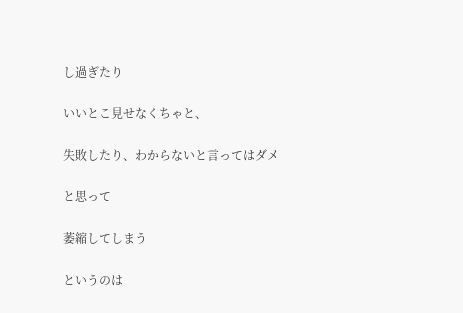し過ぎたり

いいとこ見せなくちゃと、

失敗したり、わからないと言ってはダメ

と思って

萎縮してしまう

というのは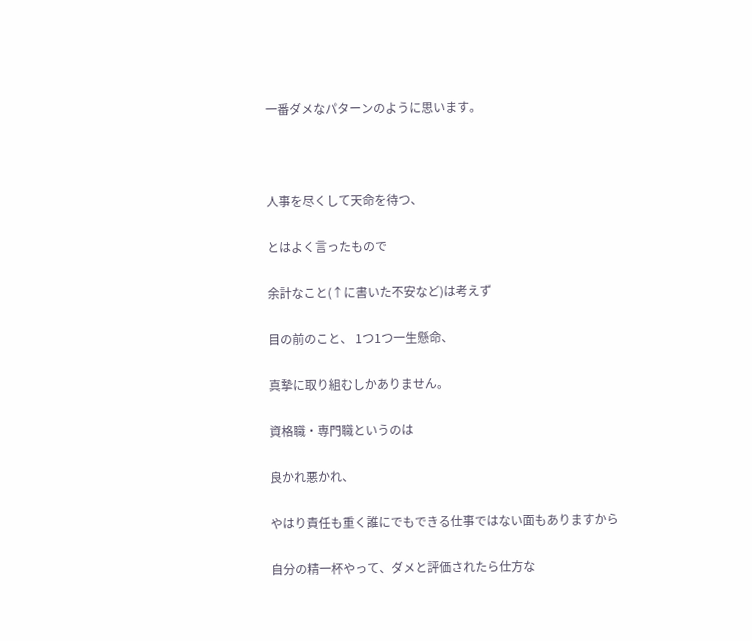一番ダメなパターンのように思います。



人事を尽くして天命を待つ、

とはよく言ったもので

余計なこと(↑に書いた不安など)は考えず

目の前のこと、 1つ1つ一生懸命、

真摯に取り組むしかありません。

資格職・専門職というのは

良かれ悪かれ、

やはり責任も重く誰にでもできる仕事ではない面もありますから

自分の精一杯やって、ダメと評価されたら仕方な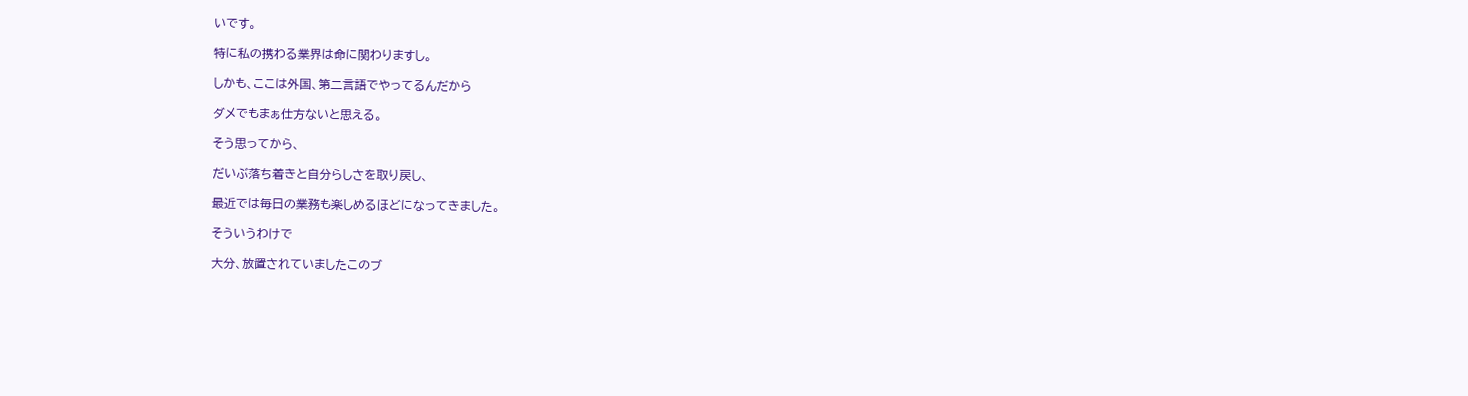いです。

特に私の携わる業界は命に関わりますし。

しかも、ここは外国、第二言語でやってるんだから

ダメでもまぁ仕方ないと思える。

そう思ってから、

だいぶ落ち着きと自分らしさを取り戻し、

最近では毎日の業務も楽しめるほどになってきました。

そういうわけで

大分、放置されていましたこのブ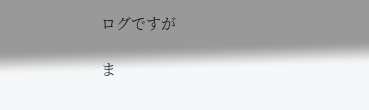ログですが

ま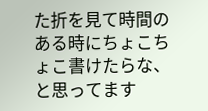た折を見て時間のある時にちょこちょこ書けたらな、と思ってます